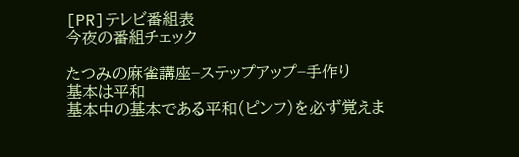[PR]テレビ番組表
今夜の番組チェック

たつみの麻雀講座−ステップアップ−手作り
基本は平和
基本中の基本である平和(ピンフ)を必ず覚えま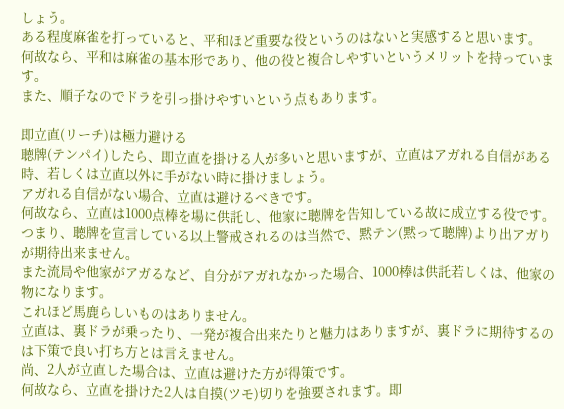しょう。
ある程度麻雀を打っていると、平和ほど重要な役というのはないと実感すると思います。
何故なら、平和は麻雀の基本形であり、他の役と複合しやすいというメリットを持っています。
また、順子なのでドラを引っ掛けやすいという点もあります。

即立直(リーチ)は極力避ける
聴牌(テンパイ)したら、即立直を掛ける人が多いと思いますが、立直はアガれる自信がある時、若しくは立直以外に手がない時に掛けましょう。
アガれる自信がない場合、立直は避けるべきです。
何故なら、立直は1000点棒を場に供託し、他家に聴牌を告知している故に成立する役です。
つまり、聴牌を宣言している以上警戒されるのは当然で、黙テン(黙って聴牌)より出アガりが期待出来ません。
また流局や他家がアガるなど、自分がアガれなかった場合、1000棒は供託若しくは、他家の物になります。
これほど馬鹿らしいものはありません。
立直は、裏ドラが乗ったり、一発が複合出来たりと魅力はありますが、裏ドラに期待するのは下策で良い打ち方とは言えません。
尚、2人が立直した場合は、立直は避けた方が得策です。
何故なら、立直を掛けた2人は自摸(ツモ)切りを強要されます。即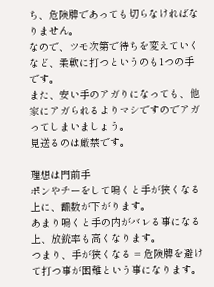ち、危険牌であっても切らなければなりません。
なので、ツモ次第で待ちを変えていくなど、柔軟に打つというのも1つの手です。
また、安い手のアガりになっても、他家にアガられるよりマシですのでアガってしまいましょう。
見送るのは厳禁です。

理想は門前手
ポンやチーをして鳴くと手が狭くなる上に、飜数が下がります。
あまり鳴くと手の内がバレる事になる上、放銃率も高くなります。
つまり、手が狭くなる = 危険牌を避けて打つ事が困難という事になります。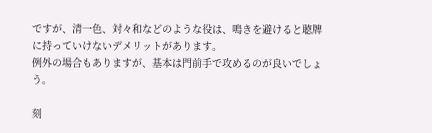ですが、清一色、対々和などのような役は、鳴きを避けると聴牌に持っていけないデメリットがあります。
例外の場合もありますが、基本は門前手で攻めるのが良いでしょう。

刻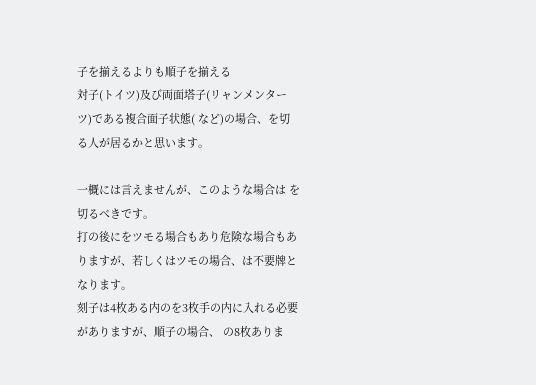子を揃えるよりも順子を揃える
対子(トイツ)及び両面塔子(リャンメンターツ)である複合面子状態( など)の場合、を切る人が居るかと思います。

一概には言えませんが、このような場合は を切るべきです。
打の後にをツモる場合もあり危険な場合もありますが、若しくはツモの場合、は不要牌となります。
刻子は4枚ある内のを3枚手の内に入れる必要がありますが、順子の場合、 の8枚ありま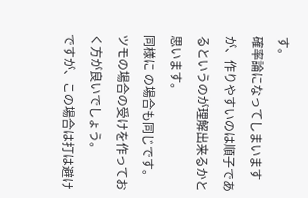す。
確率論になってしまいますが、作りやすいのは順子であるというのが理解出来るかと思います。
同様に の場合も同じです。
ツモの場合の受けを作っておく方が良いでしょう。
ですが、この場合は打は避け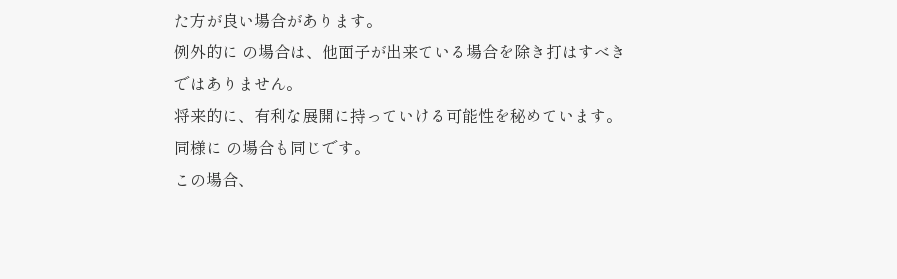た方が良い場合があります。
例外的に の場合は、他面子が出来ている場合を除き打はすべきではありません。
将来的に、有利な展開に持っていける可能性を秘めています。
同様に の場合も同じです。
この場合、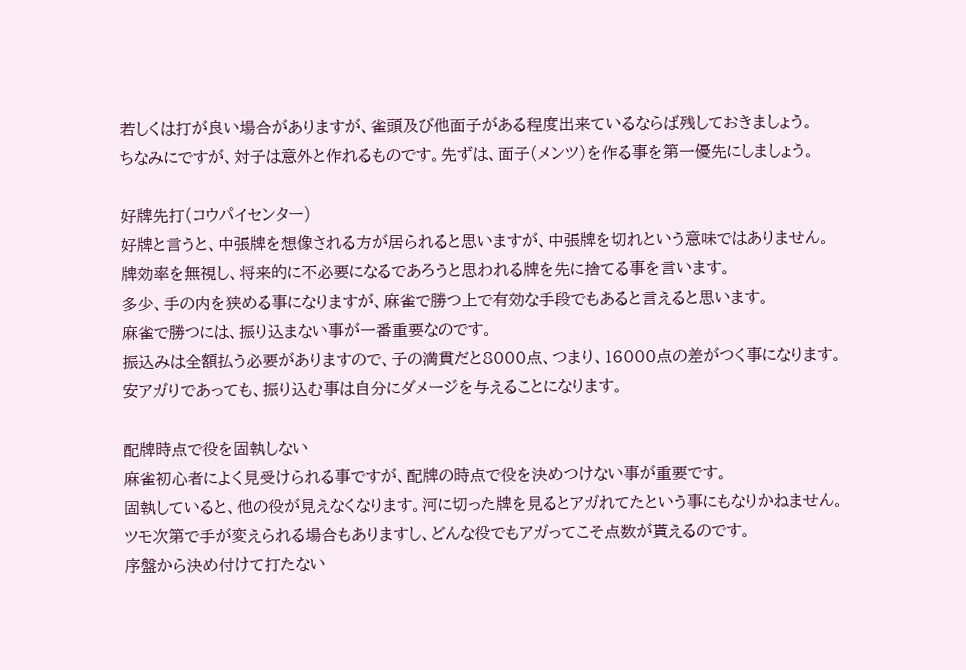若しくは打が良い場合がありますが、雀頭及び他面子がある程度出来ているならば残しておきましょう。
ちなみにですが、対子は意外と作れるものです。先ずは、面子(メンツ)を作る事を第一優先にしましょう。

好牌先打(コウパイセンター)
好牌と言うと、中張牌を想像される方が居られると思いますが、中張牌を切れという意味ではありません。
牌効率を無視し、将来的に不必要になるであろうと思われる牌を先に捨てる事を言います。
多少、手の内を狭める事になりますが、麻雀で勝つ上で有効な手段でもあると言えると思います。
麻雀で勝つには、振り込まない事が一番重要なのです。
振込みは全額払う必要がありますので、子の満貫だと8000点、つまり、16000点の差がつく事になります。
安アガりであっても、振り込む事は自分にダメージを与えることになります。

配牌時点で役を固執しない
麻雀初心者によく見受けられる事ですが、配牌の時点で役を決めつけない事が重要です。
固執していると、他の役が見えなくなります。河に切った牌を見るとアガれてたという事にもなりかねません。
ツモ次第で手が変えられる場合もありますし、どんな役でもアガってこそ点数が貰えるのです。
序盤から決め付けて打たない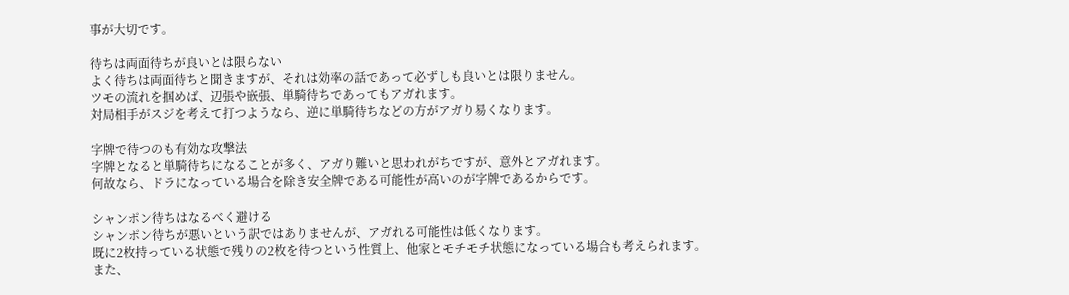事が大切です。

待ちは両面待ちが良いとは限らない
よく待ちは両面待ちと聞きますが、それは効率の話であって必ずしも良いとは限りません。
ツモの流れを掴めば、辺張や嵌張、単騎待ちであってもアガれます。
対局相手がスジを考えて打つようなら、逆に単騎待ちなどの方がアガり易くなります。

字牌で待つのも有効な攻撃法
字牌となると単騎待ちになることが多く、アガり難いと思われがちですが、意外とアガれます。
何故なら、ドラになっている場合を除き安全牌である可能性が高いのが字牌であるからです。

シャンポン待ちはなるべく避ける
シャンポン待ちが悪いという訳ではありませんが、アガれる可能性は低くなります。
既に2枚持っている状態で残りの2枚を待つという性質上、他家とモチモチ状態になっている場合も考えられます。
また、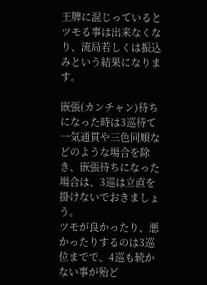王牌に混じっているとツモる事は出来なくなり、流局若しくは振込みという結果になります。

嵌張(カンチャン)待ちになった時は3巡待て
一気通貫や三色同順などのような場合を除き、嵌張待ちになった場合は、3巡は立直を掛けないでおきましょう。
ツモが良かったり、悪かったりするのは3巡位までで、4巡も続かない事が殆ど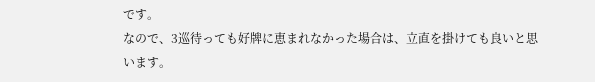です。
なので、3巡待っても好牌に恵まれなかった場合は、立直を掛けても良いと思います。